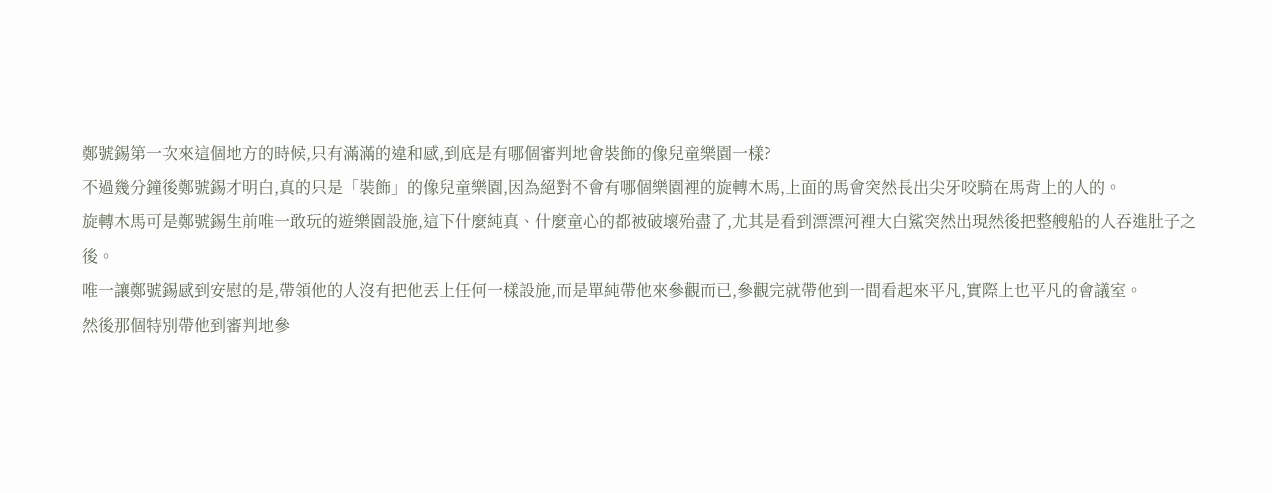鄭號錫第一次來這個地方的時候,只有滿滿的違和感,到底是有哪個審判地會裝飾的像兒童樂園一樣?
不過幾分鐘後鄭號錫才明白,真的只是「裝飾」的像兒童樂園,因為絕對不會有哪個樂園裡的旋轉木馬,上面的馬會突然長出尖牙咬騎在馬背上的人的。
旋轉木馬可是鄭號錫生前唯一敢玩的遊樂園設施,這下什麼純真、什麼童心的都被破壞殆盡了,尤其是看到漂漂河裡大白鯊突然出現然後把整艘船的人吞進肚子之後。
唯一讓鄭號錫感到安慰的是,帶領他的人沒有把他丟上任何一樣設施,而是單純帶他來參觀而已,參觀完就帶他到一間看起來平凡,實際上也平凡的會議室。
然後那個特別帶他到審判地參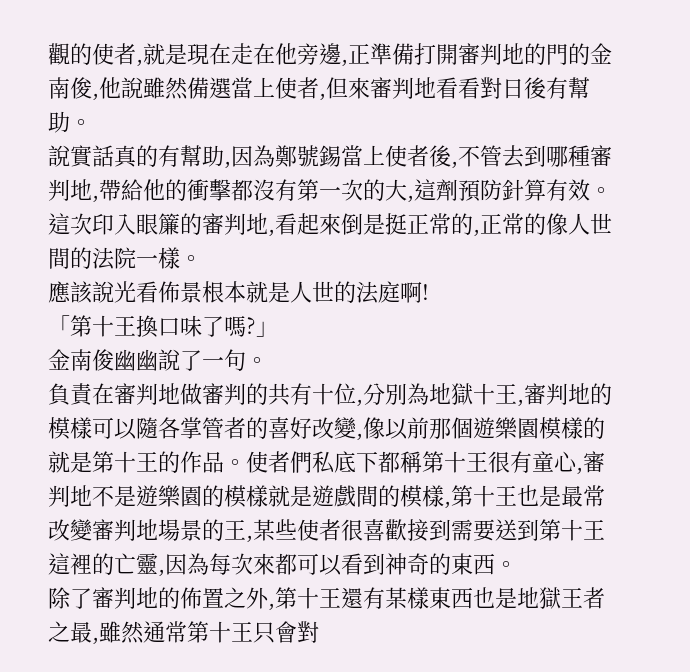觀的使者,就是現在走在他旁邊,正準備打開審判地的門的金南俊,他說雖然備選當上使者,但來審判地看看對日後有幫助。
說實話真的有幫助,因為鄭號錫當上使者後,不管去到哪種審判地,帶給他的衝擊都沒有第一次的大,這劑預防針算有效。
這次印入眼簾的審判地,看起來倒是挺正常的,正常的像人世間的法院一樣。
應該說光看佈景根本就是人世的法庭啊!
「第十王換口味了嗎?」
金南俊幽幽說了一句。
負責在審判地做審判的共有十位,分別為地獄十王,審判地的模樣可以隨各掌管者的喜好改變,像以前那個遊樂園模樣的就是第十王的作品。使者們私底下都稱第十王很有童心,審判地不是遊樂園的模樣就是遊戲間的模樣,第十王也是最常改變審判地場景的王,某些使者很喜歡接到需要送到第十王這裡的亡靈,因為每次來都可以看到神奇的東西。
除了審判地的佈置之外,第十王還有某樣東西也是地獄王者之最,雖然通常第十王只會對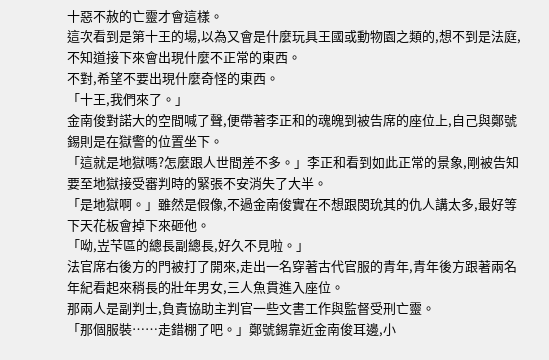十惡不赦的亡靈才會這樣。
這次看到是第十王的場,以為又會是什麼玩具王國或動物園之類的,想不到是法庭,不知道接下來會出現什麼不正常的東西。
不對,希望不要出現什麼奇怪的東西。
「十王,我們來了。」
金南俊對諾大的空間喊了聲,便帶著李正和的魂魄到被告席的座位上,自己與鄭號錫則是在獄警的位置坐下。
「這就是地獄嗎?怎麼跟人世間差不多。」李正和看到如此正常的景象,剛被告知要至地獄接受審判時的緊張不安消失了大半。
「是地獄啊。」雖然是假像,不過金南俊實在不想跟閔玧其的仇人講太多,最好等下天花板會掉下來砸他。
「呦,岦芐區的總長副總長,好久不見啦。」
法官席右後方的門被打了開來,走出一名穿著古代官服的青年,青年後方跟著兩名年紀看起來稍長的壯年男女,三人魚貫進入座位。
那兩人是副判士,負責協助主判官一些文書工作與監督受刑亡靈。
「那個服裝⋯⋯走錯棚了吧。」鄭號錫靠近金南俊耳邊,小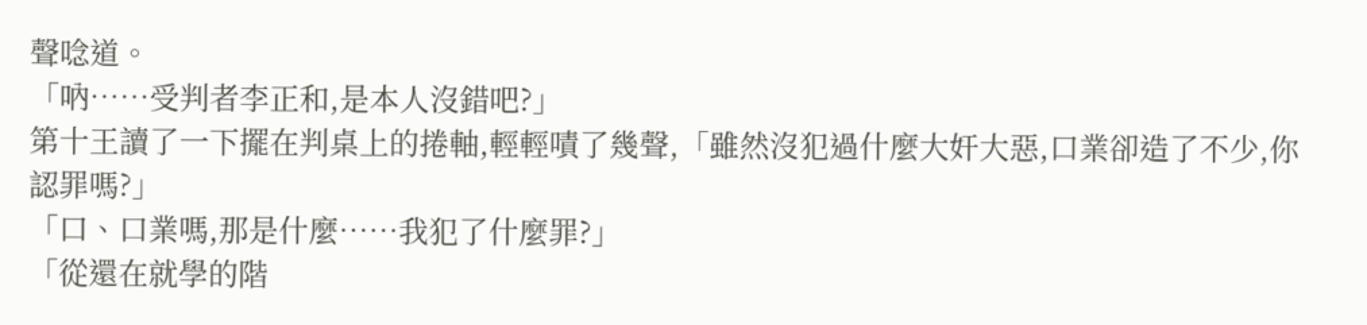聲唸道。
「吶⋯⋯受判者李正和,是本人沒錯吧?」
第十王讀了一下擺在判桌上的捲軸,輕輕嘖了幾聲,「雖然沒犯過什麼大奸大惡,口業卻造了不少,你認罪嗎?」
「口、口業嗎,那是什麼⋯⋯我犯了什麼罪?」
「從還在就學的階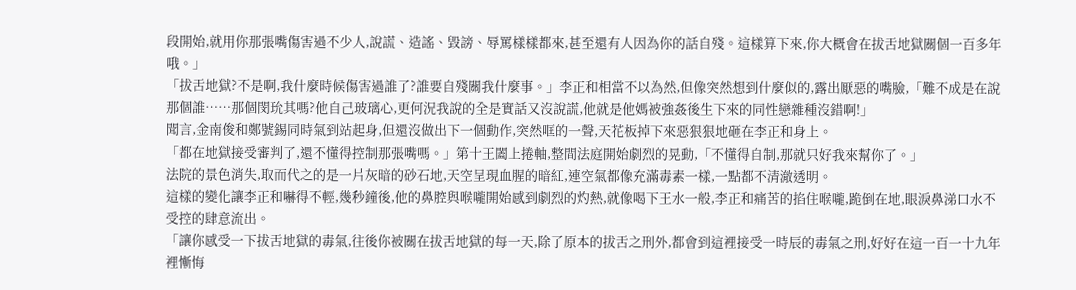段開始,就用你那張嘴傷害過不少人,說謊、造謠、毀謗、辱罵樣樣都來,甚至還有人因為你的話自殘。這樣算下來,你大概會在拔舌地獄關個一百多年哦。」
「拔舌地獄?不是啊,我什麼時候傷害過誰了?誰要自殘關我什麼事。」李正和相當不以為然,但像突然想到什麼似的,露出厭惡的嘴臉,「難不成是在說那個誰⋯⋯那個閔玧其嗎?他自己玻璃心,更何況我說的全是實話又沒說謊,他就是他媽被強姦後生下來的同性戀雜種沒錯啊!」
聞言,金南俊和鄭號錫同時氣到站起身,但還沒做出下一個動作,突然哐的一聲,天花板掉下來惡狠狠地砸在李正和身上。
「都在地獄接受審判了,還不懂得控制那張嘴嗎。」第十王闔上捲軸,整間法庭開始劇烈的晃動,「不懂得自制,那就只好我來幫你了。」
法院的景色消失,取而代之的是一片灰暗的砂石地,天空呈現血腥的暗紅,連空氣都像充滿毒素一樣,一點都不清澈透明。
這樣的變化讓李正和嚇得不輕,幾秒鐘後,他的鼻腔與喉嚨開始感到劇烈的灼熱,就像喝下王水一般,李正和痛苦的掐住喉嚨,跪倒在地,眼淚鼻涕口水不受控的肆意流出。
「讓你感受一下拔舌地獄的毒氣,往後你被關在拔舌地獄的每一天,除了原本的拔舌之刑外,都會到這裡接受一時辰的毒氣之刑,好好在這一百一十九年裡慚悔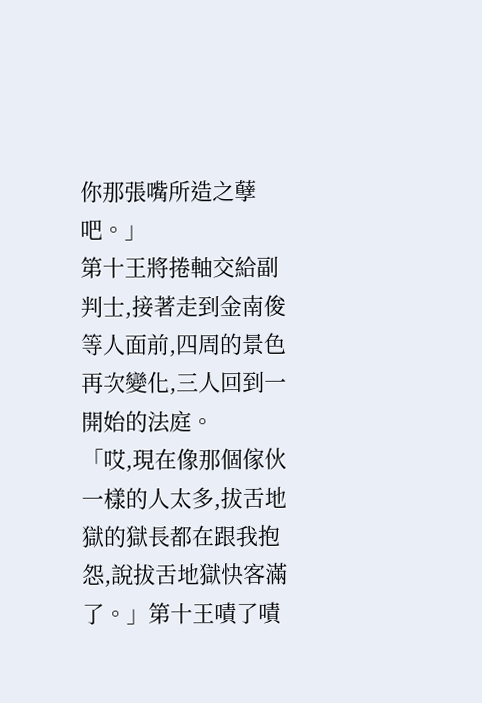你那張嘴所造之孽吧。」
第十王將捲軸交給副判士,接著走到金南俊等人面前,四周的景色再次變化,三人回到一開始的法庭。
「哎,現在像那個傢伙一樣的人太多,拔舌地獄的獄長都在跟我抱怨,說拔舌地獄快客滿了。」第十王嘖了嘖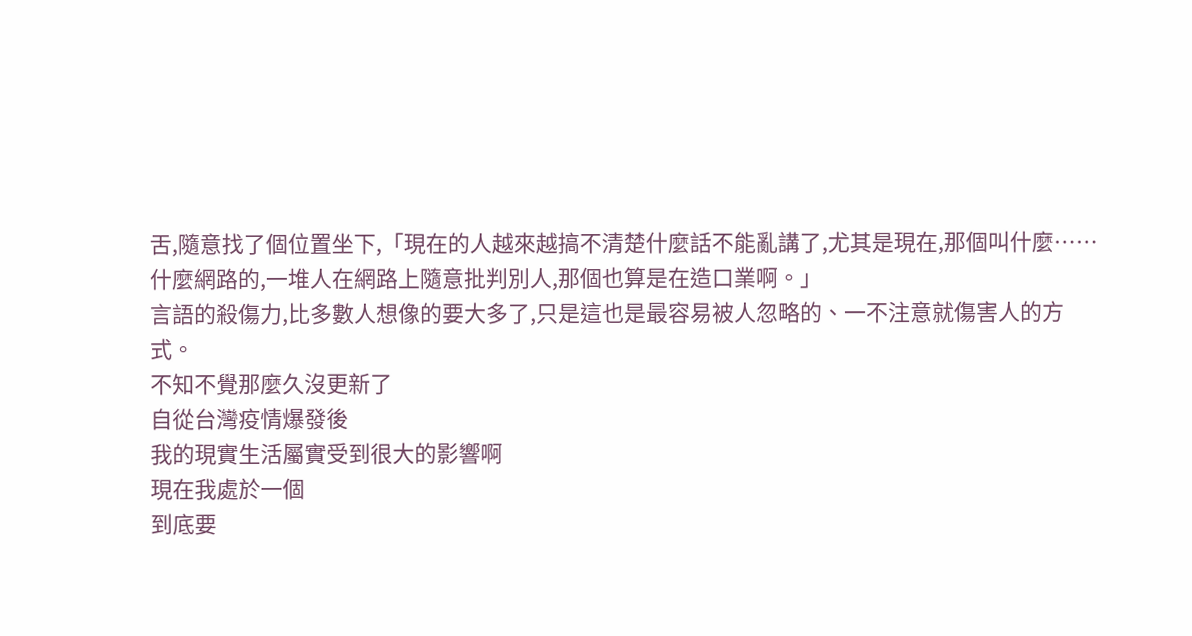舌,隨意找了個位置坐下,「現在的人越來越搞不清楚什麼話不能亂講了,尤其是現在,那個叫什麼⋯⋯什麼網路的,一堆人在網路上隨意批判別人,那個也算是在造口業啊。」
言語的殺傷力,比多數人想像的要大多了,只是這也是最容易被人忽略的、一不注意就傷害人的方式。
不知不覺那麼久沒更新了
自從台灣疫情爆發後
我的現實生活屬實受到很大的影響啊
現在我處於一個
到底要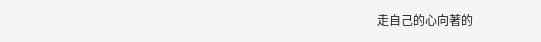走自己的心向著的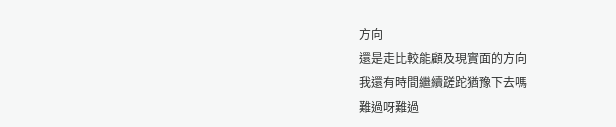方向
還是走比較能顧及現實面的方向
我還有時間繼續蹉跎猶豫下去嗎
難過呀難過